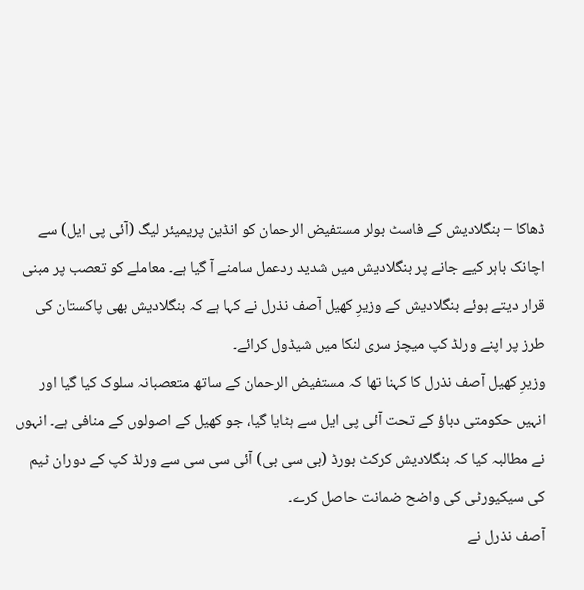ڈھاکا – بنگلادیش کے فاسٹ بولر مستفیض الرحمان کو انڈین پریمیئر لیگ (آئی پی ایل) سے اچانک باہر کیے جانے پر بنگلادیش میں شدید ردعمل سامنے آ گیا ہے۔ معاملے کو تعصب پر مبنی قرار دیتے ہوئے بنگلادیش کے وزیرِ کھیل آصف نذرل نے کہا ہے کہ بنگلادیش بھی پاکستان کی طرز پر اپنے ورلڈ کپ میچز سری لنکا میں شیڈول کرائے۔
وزیرِ کھیل آصف نذرل کا کہنا تھا کہ مستفیض الرحمان کے ساتھ متعصبانہ سلوک کیا گیا اور انہیں حکومتی دباؤ کے تحت آئی پی ایل سے ہٹایا گیا، جو کھیل کے اصولوں کے منافی ہے۔ انہوں نے مطالبہ کیا کہ بنگلادیش کرکٹ بورڈ (بی سی بی) آئی سی سی سے ورلڈ کپ کے دوران ٹیم کی سیکیورٹی کی واضح ضمانت حاصل کرے۔
آصف نذرل نے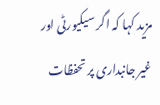مزید کہا کہ اگر سیکیورٹی اور غیر جانبداری پر تحفظات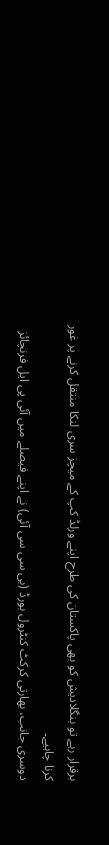برقرار رہے تو بنگلادیش کو بھی پاکستان کی طرح اپنے ورلڈ کپ کے میچز سری لنکا منتقل کرنے پر غور کرنا چاہیے۔
دوسری جانب، بھارتی کرکٹ کنٹرول بورڈ (بی سی سی آئی) نے اپنے فیصلے میں آئی پی ایل فرنچائز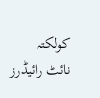کولکتہ نائٹ رائیڈرز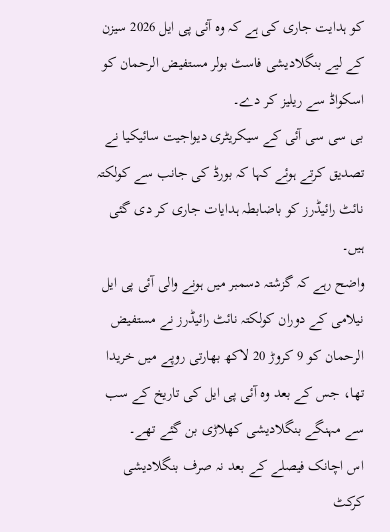کو ہدایت جاری کی ہے کہ وہ آئی پی ایل 2026 سیزن کے لیے بنگلادیشی فاسٹ بولر مستفیض الرحمان کو اسکواڈ سے ریلیز کر دے۔
بی سی سی آئی کے سیکریٹری دیواجیت سائیکیا نے تصدیق کرتے ہوئے کہا کہ بورڈ کی جانب سے کولکتہ نائٹ رائیڈرز کو باضابطہ ہدایات جاری کر دی گئی ہیں۔
واضح رہے کہ گزشتہ دسمبر میں ہونے والی آئی پی ایل نیلامی کے دوران کولکتہ نائٹ رائیڈرز نے مستفیض الرحمان کو 9 کروڑ 20 لاکھ بھارتی روپے میں خریدا تھا، جس کے بعد وہ آئی پی ایل کی تاریخ کے سب سے مہنگے بنگلادیشی کھلاڑی بن گئے تھے۔
اس اچانک فیصلے کے بعد نہ صرف بنگلادیشی کرکٹ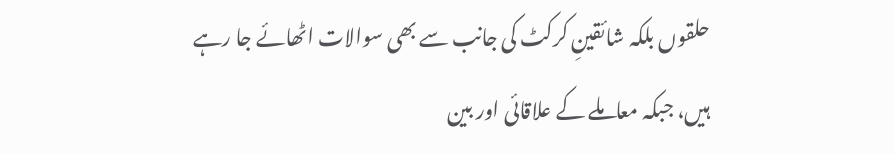حلقوں بلکہ شائقینِ کرکٹ کی جانب سے بھی سوالات اٹھائے جا رہے ہیں، جبکہ معاملے کے علاقائی اور بین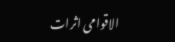الاقوامی اثرات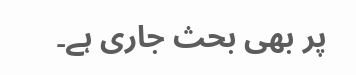پر بھی بحث جاری ہے۔